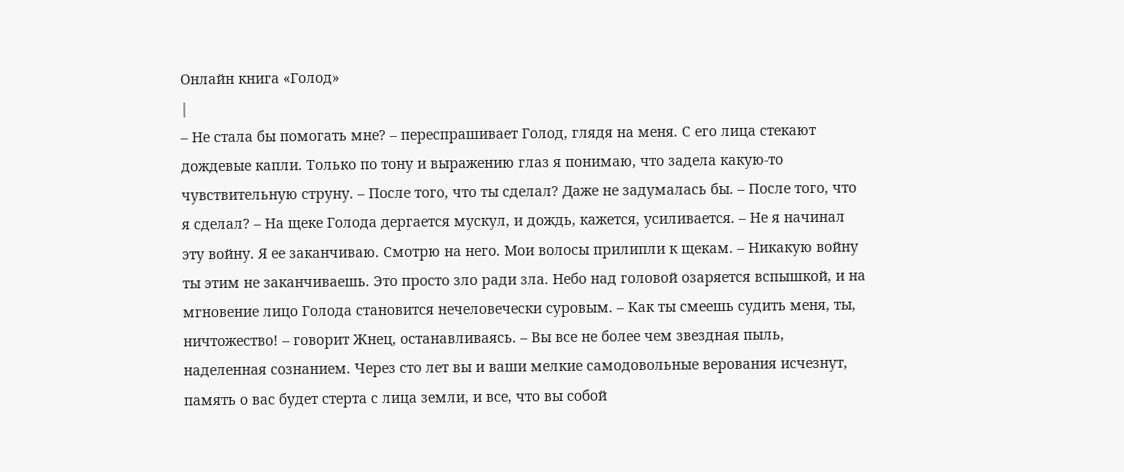Онлайн книга «Голод»
|
– Не стала бы помогать мне? – переспрашивает Голод, глядя на меня. С его лица стекают дождевые капли. Только по тону и выражению глаз я понимаю, что задела какую-то чувствительную струну. – После того, что ты сделал? Даже не задумалась бы. – После того, что я сделал? – На щеке Голода дергается мускул, и дождь, кажется, усиливается. – Не я начинал эту войну. Я ее заканчиваю. Смотрю на него. Мои волосы прилипли к щекам. – Никакую войну ты этим не заканчиваешь. Это просто зло ради зла. Небо над головой озаряется вспышкой, и на мгновение лицо Голода становится нечеловечески суровым. – Как ты смеешь судить меня, ты, ничтожество! – говорит Жнец, останавливаясь. – Вы все не более чем звездная пыль, наделенная сознанием. Через сто лет вы и ваши мелкие самодовольные верования исчезнут, память о вас будет стерта с лица земли, и все, что вы собой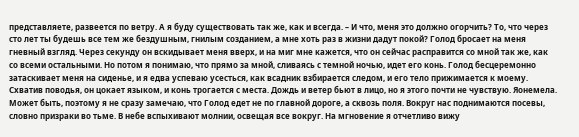представляете, развеется по ветру. А я буду существовать так же, как и всегда. – И что, меня это должно огорчить? То, что через сто лет ты будешь все тем же бездушным, гнилым созданием, а мне хоть раз в жизни дадут покой? Голод бросает на меня гневный взгляд. Через секунду он вскидывает меня вверх, и на миг мне кажется, что он сейчас расправится со мной так же, как со всеми остальными. Но потом я понимаю, что прямо за мной, сливаясь с темной ночью, идет его конь. Голод бесцеремонно затаскивает меня на сиденье, и я едва успеваю усесться, как всадник взбирается следом, и его тело прижимается к моему. Схватив поводья, он цокает языком, и конь трогается с места. Дождь и ветер бьют в лицо, но я этого почти не чувствую. Яонемела. Может быть, поэтому я не сразу замечаю, что Голод едет не по главной дороге, а сквозь поля. Вокруг нас поднимаются посевы, словно призраки во тьме. В небе вспыхивают молнии, освещая все вокруг. На мгновение я отчетливо вижу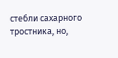стебли сахарного тростника, но,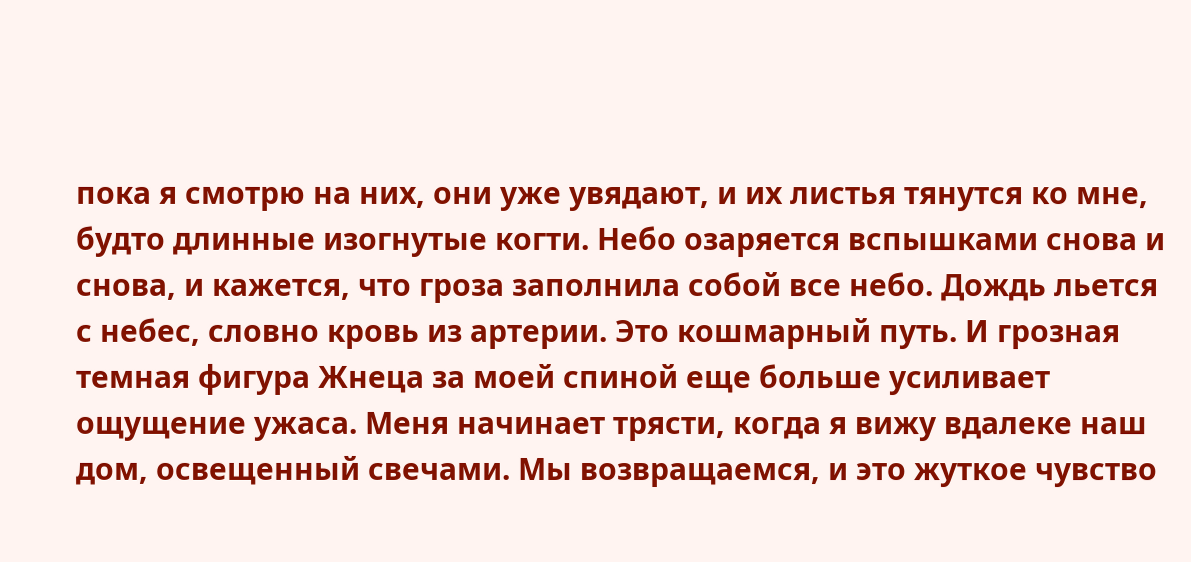пока я смотрю на них, они уже увядают, и их листья тянутся ко мне, будто длинные изогнутые когти. Небо озаряется вспышками снова и снова, и кажется, что гроза заполнила собой все небо. Дождь льется с небес, словно кровь из артерии. Это кошмарный путь. И грозная темная фигура Жнеца за моей спиной еще больше усиливает ощущение ужаса. Меня начинает трясти, когда я вижу вдалеке наш дом, освещенный свечами. Мы возвращаемся, и это жуткое чувство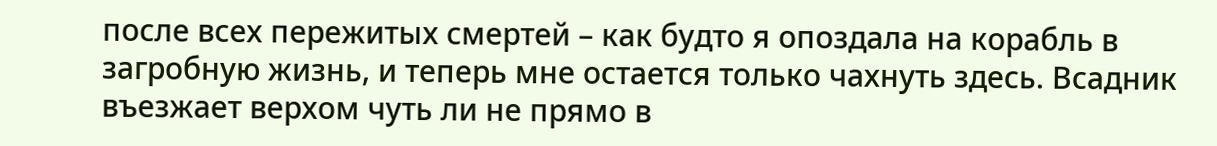после всех пережитых смертей – как будто я опоздала на корабль в загробную жизнь, и теперь мне остается только чахнуть здесь. Всадник въезжает верхом чуть ли не прямо в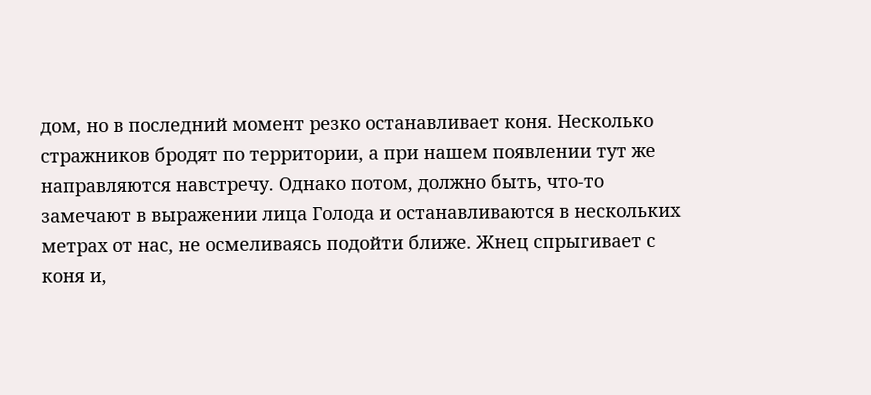дом, но в последний момент резко останавливает коня. Несколько стражников бродят по территории, а при нашем появлении тут же направляются навстречу. Однако потом, должно быть, что-то замечают в выражении лица Голода и останавливаются в нескольких метрах от нас, не осмеливаясь подойти ближе. Жнец спрыгивает с коня и,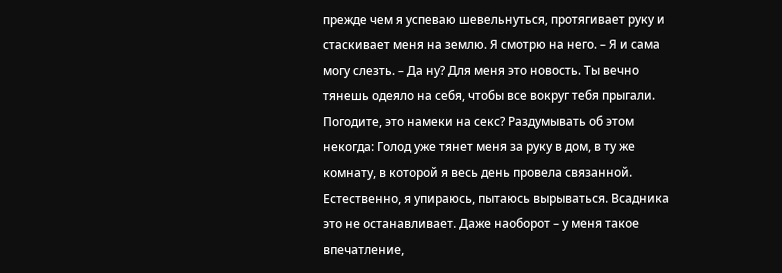прежде чем я успеваю шевельнуться, протягивает руку и стаскивает меня на землю. Я смотрю на него. – Я и сама могу слезть. – Да ну? Для меня это новость. Ты вечно тянешь одеяло на себя, чтобы все вокруг тебя прыгали. Погодите, это намеки на секс? Раздумывать об этом некогда: Голод уже тянет меня за руку в дом, в ту же комнату, в которой я весь день провела связанной. Естественно, я упираюсь, пытаюсь вырываться. Всадника это не останавливает. Даже наоборот – у меня такое впечатление,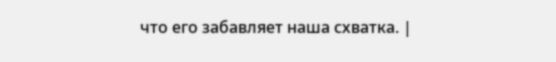что его забавляет наша схватка. |